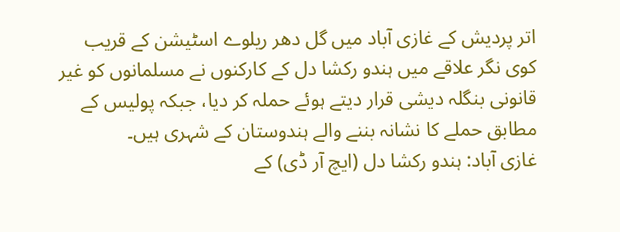اتر پردیش کے غازی آباد میں گل دھر ریلوے اسٹیشن کے قریب کوی نگر علاقے میں ہندو رکشا دل کے کارکنوں نے مسلمانوں کو غیر قانونی بنگلہ دیشی قرار دیتے ہوئے حملہ کر دیا، جبکہ پولیس کے مطابق حملے کا نشانہ بننے والے ہندوستان کے شہری ہیں۔
غازی آباد: ہندو رکشا دل (ایچ آر ڈی) کے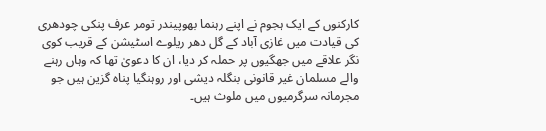کارکنوں کے ایک ہجوم نے اپنے رہنما بھوپیندر تومر عرف پنکی چودھری کی قیادت میں غازی آباد کے گل دھر ریلوے اسٹیشن کے قریب کوی نگر علاقے میں جھگیوں پر حملہ کر دیا، ان کا دعویٰ تھا کہ وہاں رہنے والے مسلمان غیر قانونی بنگلہ دیشی اور روہنگیا پناہ گزین ہیں جو مجرمانہ سرگرمیوں میں ملوث ہیں۔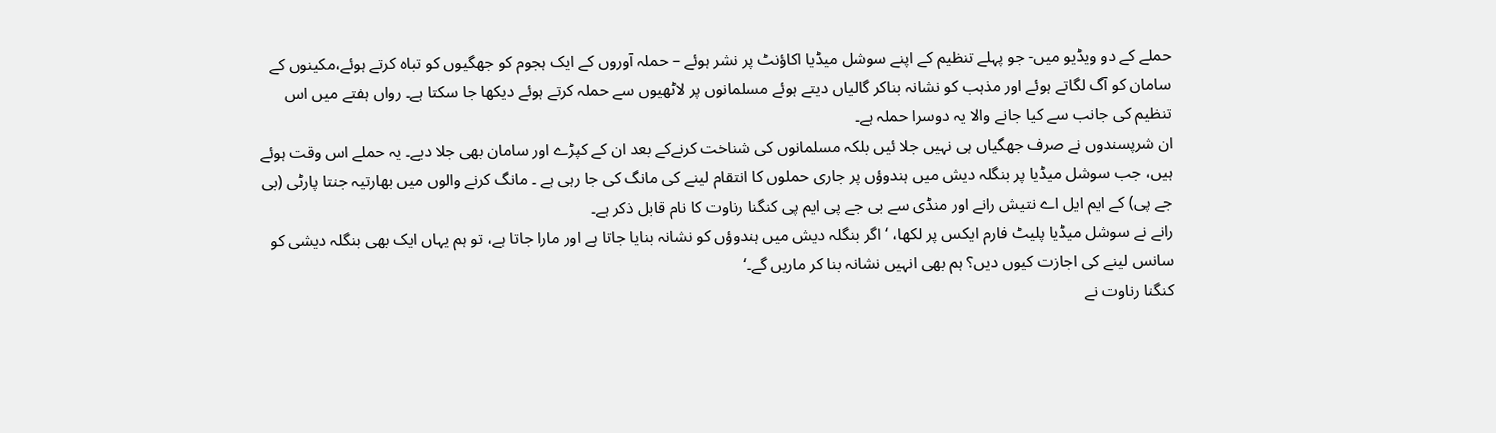حملے کے دو ویڈیو میں- جو پہلے تنظیم کے اپنے سوشل میڈیا اکاؤنٹ پر نشر ہوئے – حملہ آوروں کے ایک ہجوم کو جھگیوں کو تباہ کرتے ہوئے،مکینوں کے سامان کو آگ لگاتے ہوئے اور مذہب کو نشانہ بناکر گالیاں دیتے ہوئے مسلمانوں پر لاٹھیوں سے حملہ کرتے ہوئے دیکھا جا سکتا ہے۔ رواں ہفتے میں اس تنظیم کی جانب سے کیا جانے والا یہ دوسرا حملہ ہے۔
ان شرپسندوں نے صرف جھگیاں ہی نہیں جلا ئیں بلکہ مسلمانوں کی شناخت کرنےکے بعد ان کے کپڑے اور سامان بھی جلا دیے۔ یہ حملے اس وقت ہوئے ہیں، جب سوشل میڈیا پر بنگلہ دیش میں ہندوؤں پر جاری حملوں کا انتقام لینے کی مانگ کی جا رہی ہے ۔ مانگ کرنے والوں میں بھارتیہ جنتا پارٹی (بی جے پی) کے ایم ایل اے نتیش رانے اور منڈی سے بی جے پی ایم پی کنگنا رناوت کا نام قابل ذکر ہے۔
رانے نے سوشل میڈیا پلیٹ فارم ایکس پر لکھا، ‘اگر بنگلہ دیش میں ہندوؤں کو نشانہ بنایا جاتا ہے اور مارا جاتا ہے، تو ہم یہاں ایک بھی بنگلہ دیشی کو سانس لینے کی اجازت کیوں دیں؟ ہم بھی انہیں نشانہ بنا کر ماریں گے۔‘
کنگنا رناوت نے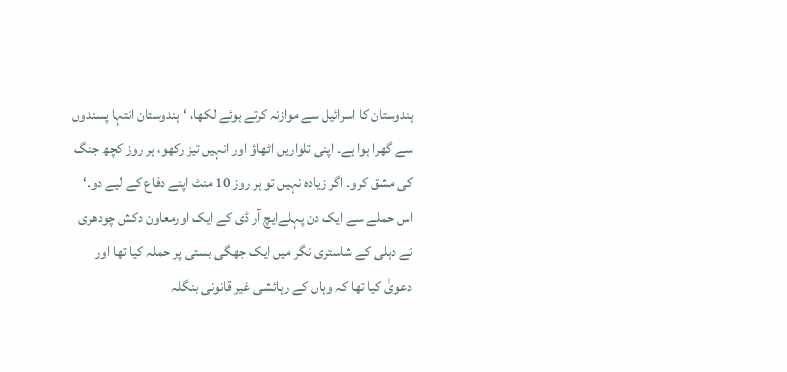ہندوستان کا اسرائیل سے موازنہ کرتے ہوئے لکھا، ‘ہندوستان انتہا پسندوں سے گھرا ہوا ہے۔ اپنی تلواریں اٹھاؤ اور انہیں تیز رکھو، ہر روز کچھ جنگ کی مشق کرو۔ اگر زیادہ نہیں تو ہر روز 10 منٹ اپنے دفاع کے لیے دو۔‘
اس حملے سے ایک دن پہلےایچ آر ڈی کے ایک اورمعاون دکش چودھری نے دہلی کے شاستری نگر میں ایک جھگی بستی پر حملہ کیا تھا اور دعویٰ کیا تھا کہ وہاں کے رہائشی غیر قانونی بنگلہ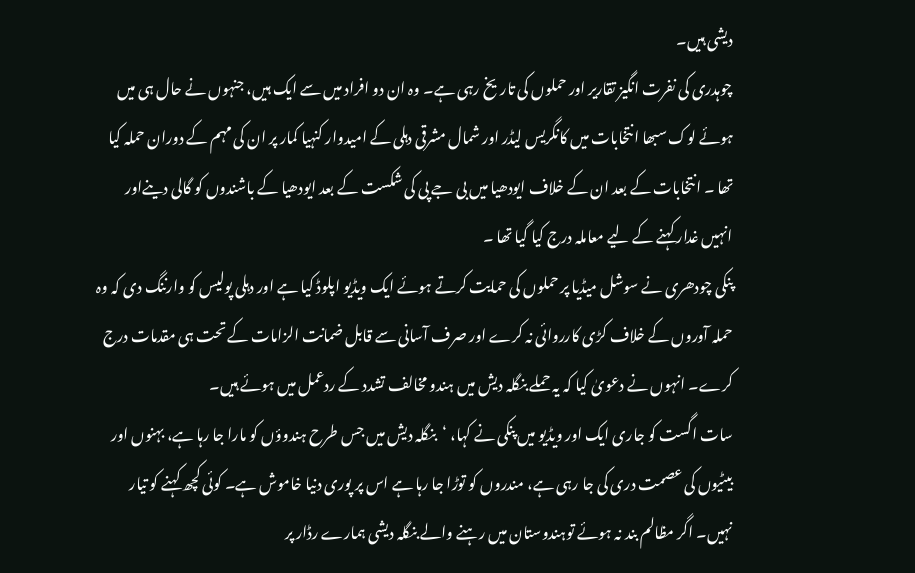دیشی ہیں۔
چوہدری کی نفرت انگیز تقاریر اور حملوں کی تاریخ رہی ہے۔ وہ ان دو افراد میں سے ایک ہیں، جنہوں نے حال ہی میں ہوئے لوک سبھا انتخابات میں کانگریس لیڈر اور شمال مشرقی دہلی کے امیدوار کنہیا کمار پر ان کی مہم کے دوران حملہ کیا تھا ۔ انتخابات کے بعد ان کے خلاف ایودھیا میں بی جے پی کی شکست کے بعد ایودھیا کے باشندوں کو گالی دینےاور انہیں غدار کہنے کے لیے معاملہ درج کیا گیا تھا ۔
پنکی چودھری نے سوشل میڈیا پر حملوں کی حمایت کرتے ہوئے ایک ویڈیو اپلوڈ کیا ہے اور دہلی پولیس کو وارننگ دی کہ وہ حملہ آوروں کے خلاف کڑی کارروائی نہ کرے اور صرف آسانی سے قابل ضمانت الزامات کے تحت ہی مقدمات درج کرے۔ انہوں نے دعویٰ کیا کہ یہ حملے بنگلہ دیش میں ہندو مخالف تشدد کے ردعمل میں ہوئے ہیں۔
سات اگست کو جاری ایک اور ویڈیو میں پنکی نے کہا، ‘بنگلہ دیش میں جس طرح ہندوؤں کو مارا جا رہا ہے، بہنوں اور بیٹیوں کی عصمت دری کی جا رہی ہے، مندروں کو توڑا جا رہا ہے اس پر پوری دنیا خاموش ہے۔ کوئی کچھ کہنے کو تیار نہیں۔ اگر مظالم بند نہ ہوئے توہندوستان میں رہنے والے بنگلہ دیشی ہمارے رڈار پر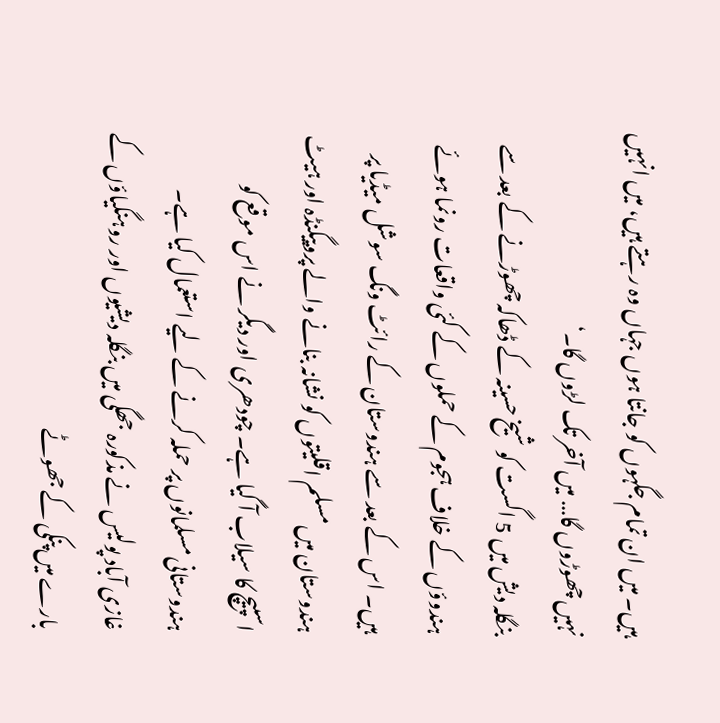ہیں۔ میں ان تمام جگہوں کو جانتا ہوں جہاں وہ رہتے ہیں، میں انہیں نہیں چھوڑوں گا… میں آخر تک لڑوں گا۔‘
بنگلہ دیش میں 5 اگست کو شیخ حسینہ کے ڈھاکہ چھوڑنے کے بعد سے ہندوؤں کے خلاف ہجوم کے حملوں کے کئی واقعات رونما ہوئے ہیں۔ اس کے بعد سے ہندوستان کے رائٹ ونگ سوشل میڈیا پر ہندوستان میں مسلم اقلیتوں کو نشانہ بنانے والے پروپیگنڈہ اور ہیٹ اسپیچ کا سیلاب آ گیا ہے۔ چودھری اور دیگر نے اس موقع کو ہندوستانی مسلمانوں پر حملہ کرنے کے لیے استعمال کیا ہے۔
غازی آباد پولیس نے مذکورہ جھگی میں بنگلہ دیشیوں اور روہنگیاؤں کے بارے میں پنکی کے جھوٹے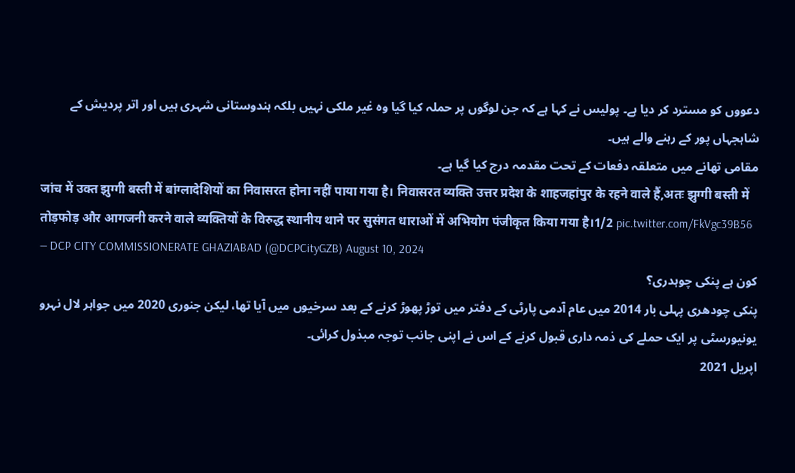دعووں کو مسترد کر دیا ہے۔ پولیس نے کہا ہے کہ جن لوگوں پر حملہ کیا گیا وہ غیر ملکی نہیں بلکہ ہندوستانی شہری ہیں اور اتر پردیش کے شاہجہاں پور کے رہنے والے ہیں۔
مقامی تھانے میں متعلقہ دفعات کے تحت مقدمہ درج کیا گیا ہے۔
जांच में उक्त झुग्गी बस्ती में बांग्लादेशियों का निवासरत होना नहीं पाया गया है। निवासरत व्यक्ति उत्तर प्रदेश के शाहजहांपुर के रहने वाले हैं,अतः झुग्गी बस्ती में तोड़फोड़ और आगजनी करने वाले व्यक्तियों के विरुद्ध स्थानीय थाने पर सुसंगत धाराओं में अभियोग पंजीकृत किया गया है।1/2 pic.twitter.com/FkVgc39B56
— DCP CITY COMMISSIONERATE GHAZIABAD (@DCPCityGZB) August 10, 2024
کون ہے پنکی چوہدری؟
پنکی چودھری پہلی بار 2014 میں عام آدمی پارٹی کے دفتر میں توڑ پھوڑ کرنے کے بعد سرخیوں میں آیا تھا، لیکن جنوری 2020 میں جواہر لال نہرو یونیورسٹی پر ایک حملے کی ذمہ داری قبول کرنے کے اس نے اپنی جانب توجہ مبذول کرائی۔
اپریل 2021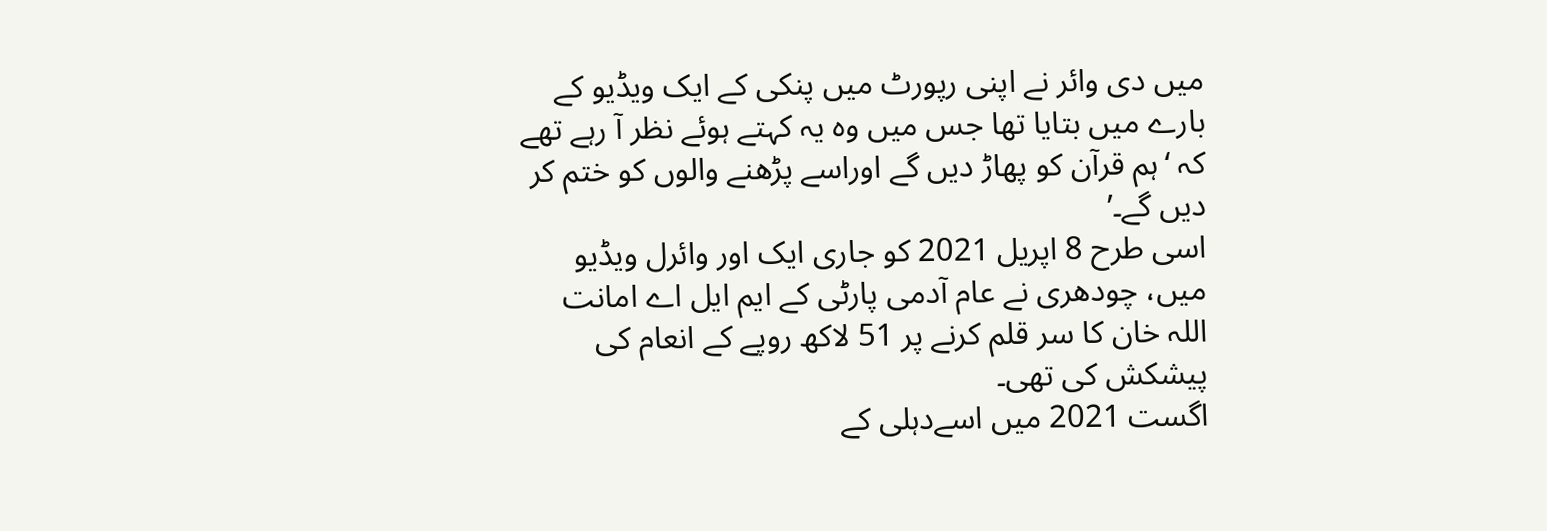میں دی وائر نے اپنی رپورٹ میں پنکی کے ایک ویڈیو کے بارے میں بتایا تھا جس میں وہ یہ کہتے ہوئے نظر آ رہے تھے کہ ‘ہم قرآن کو پھاڑ دیں گے اوراسے پڑھنے والوں کو ختم کر دیں گے۔’
اسی طرح 8 اپریل 2021 کو جاری ایک اور وائرل ویڈیو میں، چودھری نے عام آدمی پارٹی کے ایم ایل اے امانت اللہ خان کا سر قلم کرنے پر 51 لاکھ روپے کے انعام کی پیشکش کی تھی۔
اگست 2021 میں اسےدہلی کے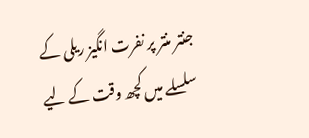جنتر منتر پر نفرت انگیز ریلی کے سلسلے میں کچھ وقت کے لیے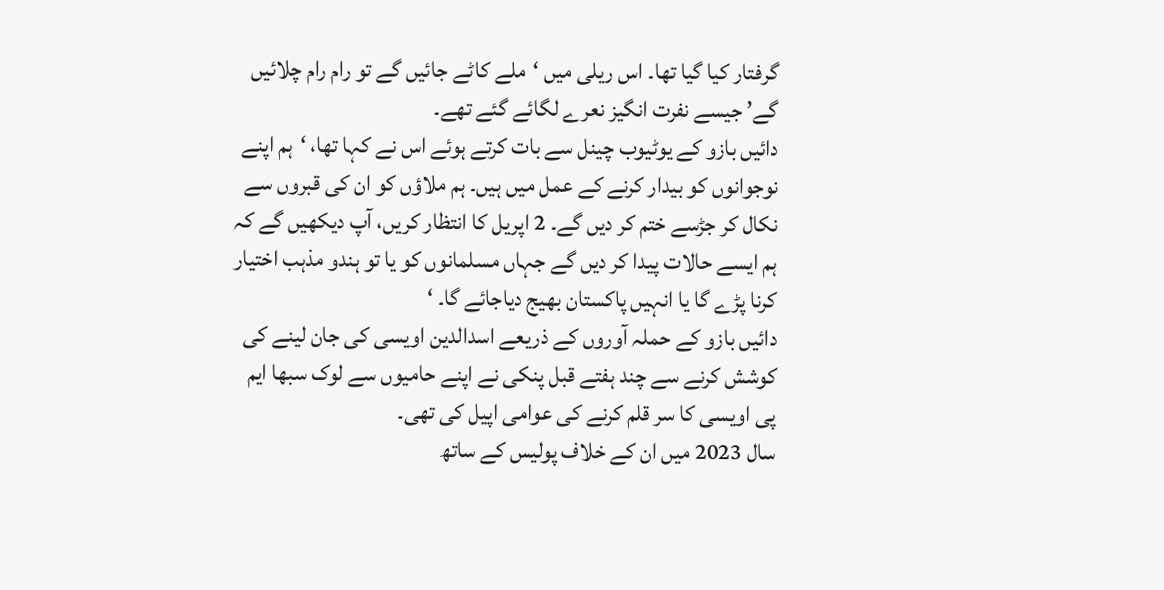گرفتار کیا گیا تھا۔ اس ریلی میں ‘ملے کاٹے جائیں گے تو رام رام چلائیں گے’ جیسے نفرت انگیز نعرے لگائے گئے تھے۔
دائیں بازو کے یوٹیوب چینل سے بات کرتے ہوئے اس نے کہا تھا، ‘ہم اپنے نوجوانوں کو بیدار کرنے کے عمل میں ہیں۔ ہم ملاؤں کو ان کی قبروں سے نکال کر جڑسے ختم کر دیں گے۔ 2 اپریل کا انتظار کریں، آپ دیکھیں گے کہ ہم ایسے حالات پیدا کر دیں گے جہاں مسلمانوں کو یا تو ہندو مذہب اختیار کرنا پڑے گا یا انہیں پاکستان بھیج دیاجائے گا۔ ‘
دائیں بازو کے حملہ آوروں کے ذریعے اسدالدین اویسی کی جان لینے کی کوشش کرنے سے چند ہفتے قبل پنکی نے اپنے حامیوں سے لوک سبھا ایم پی اویسی کا سر قلم کرنے کی عوامی اپیل کی تھی۔
سال 2023 میں ان کے خلاف پولیس کے ساتھ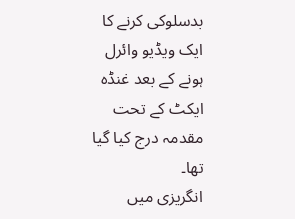بدسلوکی کرنے کا ایک ویڈیو وائرل ہونے کے بعد غنڈہ ایکٹ کے تحت مقدمہ درج کیا گیا تھا۔
انگریزی میں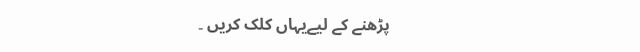پڑھنے کے لیےیہاں کلک کریں ۔